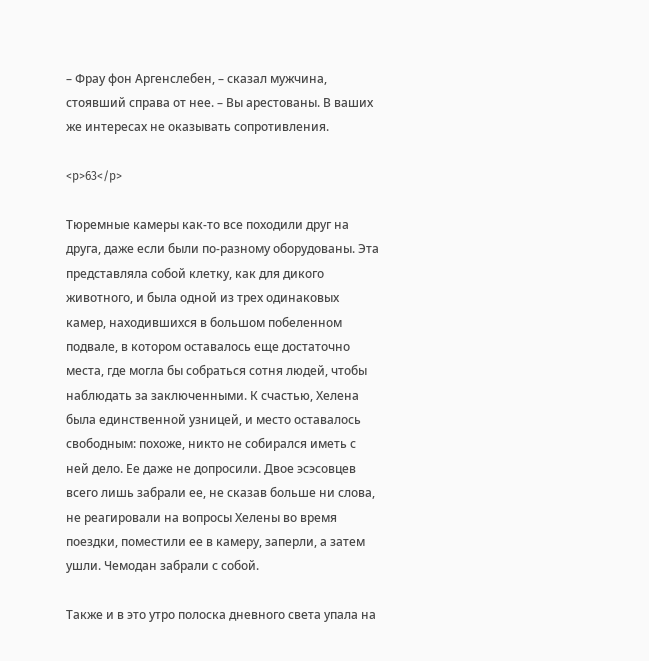– Фрау фон Аргенслебен, – сказал мужчина, стоявший справа от нее. – Вы арестованы. В ваших же интересах не оказывать сопротивления.

<p>63</p>

Тюремные камеры как-то все походили друг на друга, даже если были по-разному оборудованы. Эта представляла собой клетку, как для дикого животного, и была одной из трех одинаковых камер, находившихся в большом побеленном подвале, в котором оставалось еще достаточно места, где могла бы собраться сотня людей, чтобы наблюдать за заключенными. К счастью, Хелена была единственной узницей, и место оставалось свободным: похоже, никто не собирался иметь с ней дело. Ее даже не допросили. Двое эсэсовцев всего лишь забрали ее, не сказав больше ни слова, не реагировали на вопросы Хелены во время поездки, поместили ее в камеру, заперли, а затем ушли. Чемодан забрали с собой.

Также и в это утро полоска дневного света упала на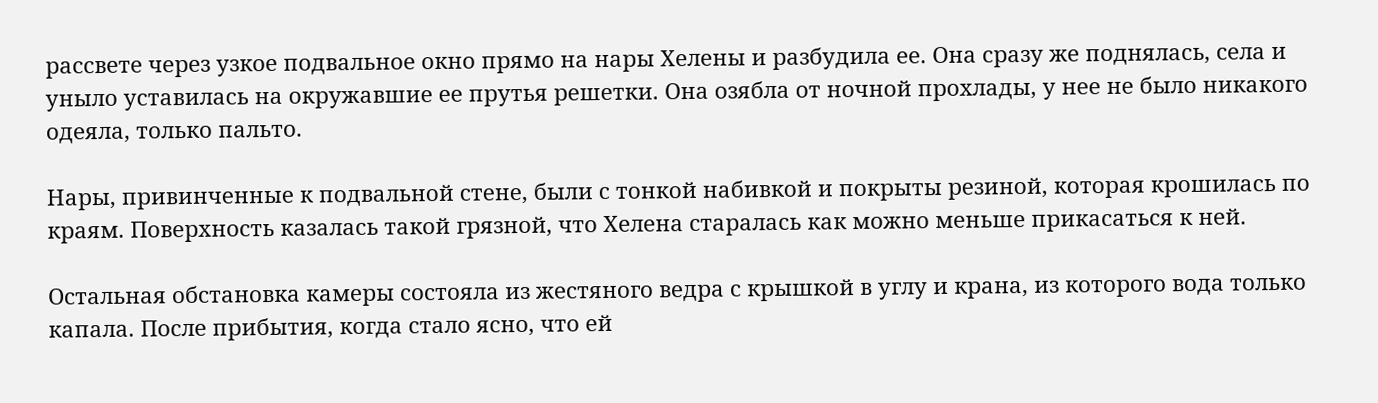рассвете через узкое подвальное окно прямо на нары Хелены и разбудила ее. Она сразу же поднялась, села и уныло уставилась на окружавшие ее прутья решетки. Она озябла от ночной прохлады, у нее не было никакого одеяла, только пальто.

Нары, привинченные к подвальной стене, были с тонкой набивкой и покрыты резиной, которая крошилась по краям. Поверхность казалась такой грязной, что Хелена старалась как можно меньше прикасаться к ней.

Остальная обстановка камеры состояла из жестяного ведра с крышкой в углу и крана, из которого вода только капала. После прибытия, когда стало ясно, что ей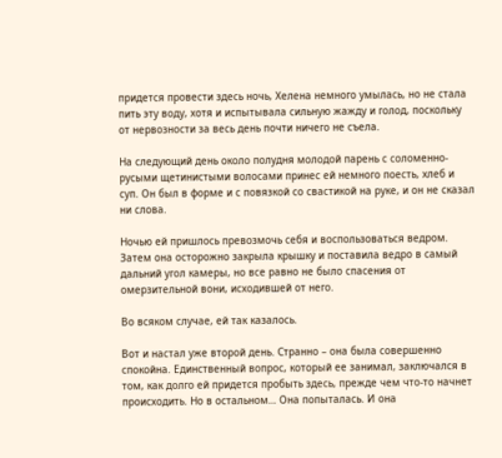придется провести здесь ночь, Хелена немного умылась, но не стала пить эту воду, хотя и испытывала сильную жажду и голод, поскольку от нервозности за весь день почти ничего не съела.

На следующий день около полудня молодой парень с соломенно-русыми щетинистыми волосами принес ей немного поесть, хлеб и суп. Он был в форме и с повязкой со свастикой на руке, и он не сказал ни слова.

Ночью ей пришлось превозмочь себя и воспользоваться ведром. Затем она осторожно закрыла крышку и поставила ведро в самый дальний угол камеры, но все равно не было спасения от омерзительной вони, исходившей от него.

Во всяком случае, ей так казалось.

Вот и настал уже второй день. Странно – она была совершенно спокойна. Единственный вопрос, который ее занимал, заключался в том, как долго ей придется пробыть здесь, прежде чем что-то начнет происходить. Но в остальном… Она попыталась. И она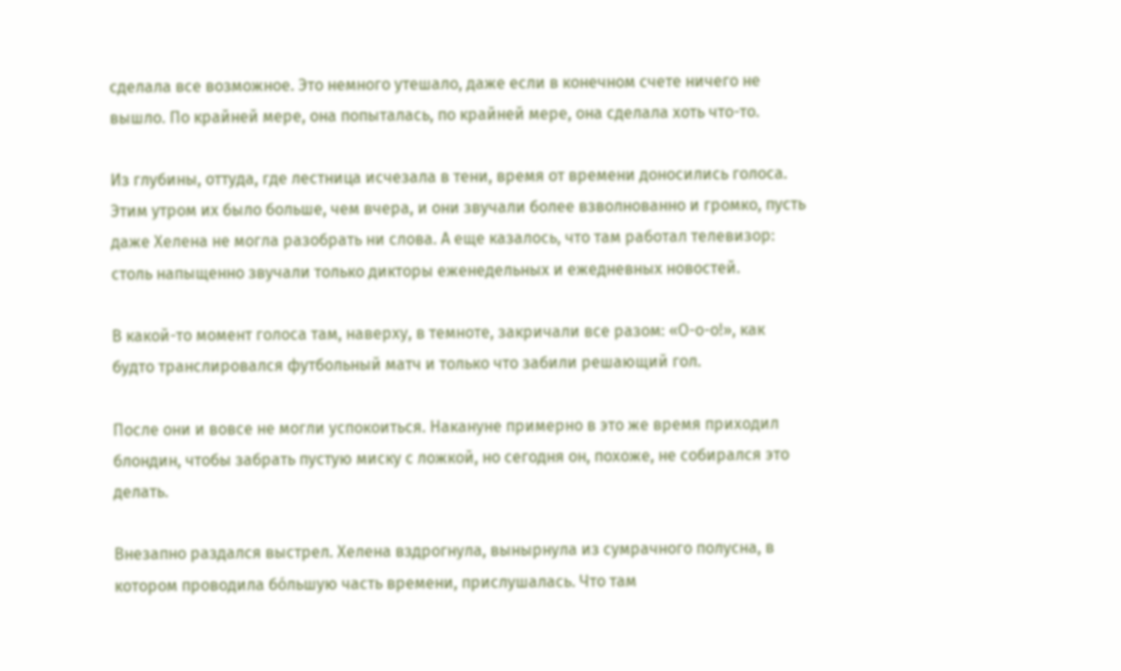сделала все возможное. Это немного утешало, даже если в конечном счете ничего не вышло. По крайней мере, она попыталась, по крайней мере, она сделала хоть что-то.

Из глубины, оттуда, где лестница исчезала в тени, время от времени доносились голоса. Этим утром их было больше, чем вчера, и они звучали более взволнованно и громко, пусть даже Хелена не могла разобрать ни слова. А еще казалось, что там работал телевизор: столь напыщенно звучали только дикторы еженедельных и ежедневных новостей.

В какой-то момент голоса там, наверху, в темноте, закричали все разом: «О-о-о!», как будто транслировался футбольный матч и только что забили решающий гол.

После они и вовсе не могли успокоиться. Накануне примерно в это же время приходил блондин, чтобы забрать пустую миску с ложкой, но сегодня он, похоже, не собирался это делать.

Внезапно раздался выстрел. Хелена вздрогнула, вынырнула из сумрачного полусна, в котором проводила бо́льшую часть времени, прислушалась. Что там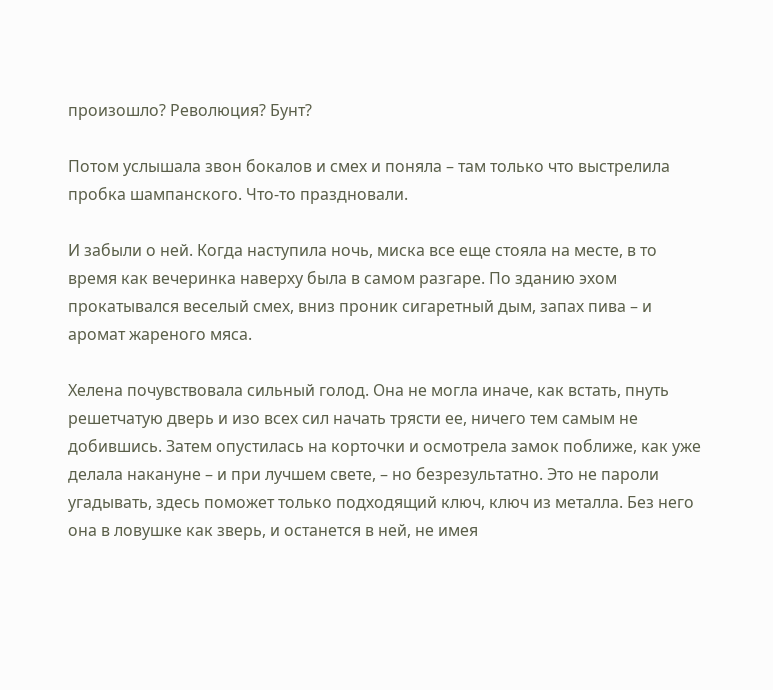произошло? Революция? Бунт?

Потом услышала звон бокалов и смех и поняла – там только что выстрелила пробка шампанского. Что-то праздновали.

И забыли о ней. Когда наступила ночь, миска все еще стояла на месте, в то время как вечеринка наверху была в самом разгаре. По зданию эхом прокатывался веселый смех, вниз проник сигаретный дым, запах пива – и аромат жареного мяса.

Хелена почувствовала сильный голод. Она не могла иначе, как встать, пнуть решетчатую дверь и изо всех сил начать трясти ее, ничего тем самым не добившись. Затем опустилась на корточки и осмотрела замок поближе, как уже делала накануне – и при лучшем свете, – но безрезультатно. Это не пароли угадывать, здесь поможет только подходящий ключ, ключ из металла. Без него она в ловушке как зверь, и останется в ней, не имея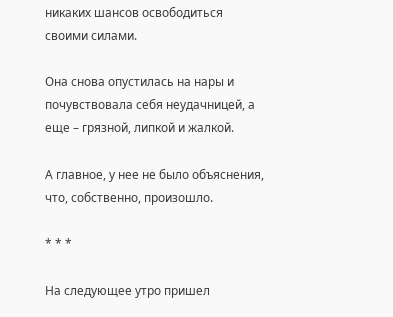никаких шансов освободиться своими силами.

Она снова опустилась на нары и почувствовала себя неудачницей, а еще – грязной, липкой и жалкой.

А главное, у нее не было объяснения, что, собственно, произошло.

* * *

На следующее утро пришел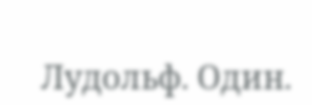Лудольф. Один.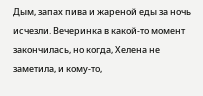Дым, запах пива и жареной еды за ночь исчезли. Вечеринка в какой-то момент закончилась, но когда, Хелена не заметила, и кому-то,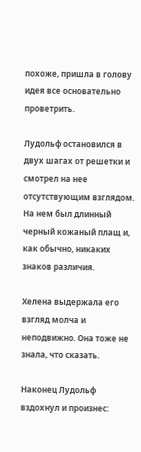похоже, пришла в голову идея все основательно проветрить.

Лудольф остановился в двух шагах от решетки и смотрел на нее отсутствующим взглядом. На нем был длинный черный кожаный плащ и, как обычно, никаких знаков различия.

Хелена выдержала его взгляд молча и неподвижно. Она тоже не знала, что сказать.

Наконец Лудольф вздохнул и произнес: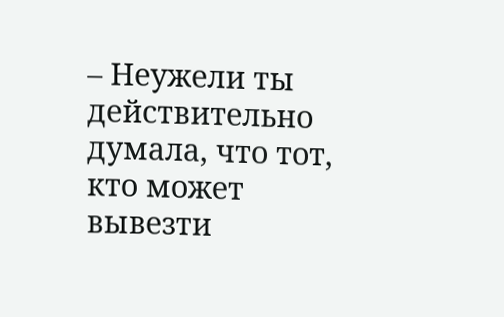– Неужели ты действительно думала, что тот, кто может вывезти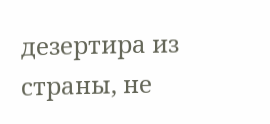дезертира из страны, не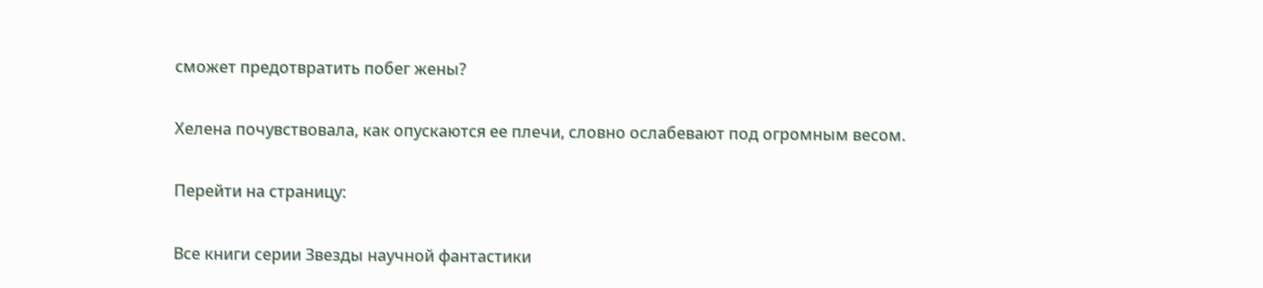сможет предотвратить побег жены?

Хелена почувствовала, как опускаются ее плечи, словно ослабевают под огромным весом.

Перейти на страницу:

Все книги серии Звезды научной фантастики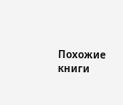Похожие книги